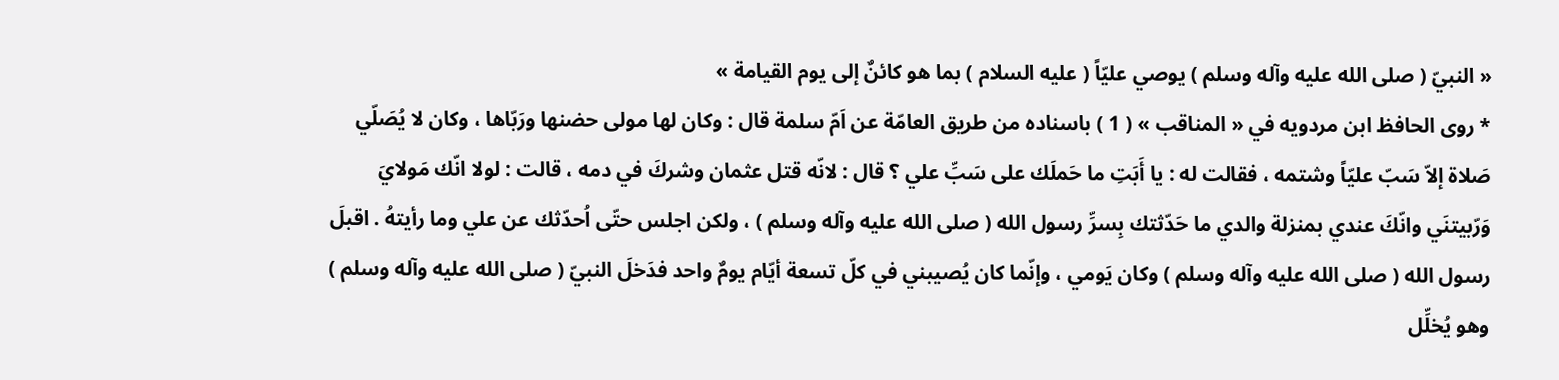« النبيّ ( صلى الله عليه وآله وسلم ) يوصي عليّاً ( عليه السلام ) بما هو كائنٌ إلى يوم القيامة »
* روى الحافظ ابن مردويه في « المناقب » ( 1 ) باسناده من طريق العامّة عن اَمّ سلمة قال : وكان لها مولى حضنها ورَبّاها ، وكان لا يُصَلّي صَلاة إلاّ سَبّ عليّاً وشتمه ، فقالت له : يا أَبَتِ ما حَملَك على سَبِّ علي ؟ قال : لانّه قتل عثمان وشركَ في دمه ، قالت : لولا انّك مَولايَ وَرّبيتنَي وانّكَ عندي بمنزلة والدي ما حَدّثتك بِسرِّ رسول الله ( صلى الله عليه وآله وسلم ) ، ولكن اجلس حتّى اُحدّثك عن علي وما رأيتهُ . اقبلَ رسول الله ( صلى الله عليه وآله وسلم ) وكان يَومي ، وإنّما كان يُصيبني في كلّ تسعة أيّام يومٌ واحد فدَخلَ النبيّ ( صلى الله عليه وآله وسلم ) وهو يُخلِّل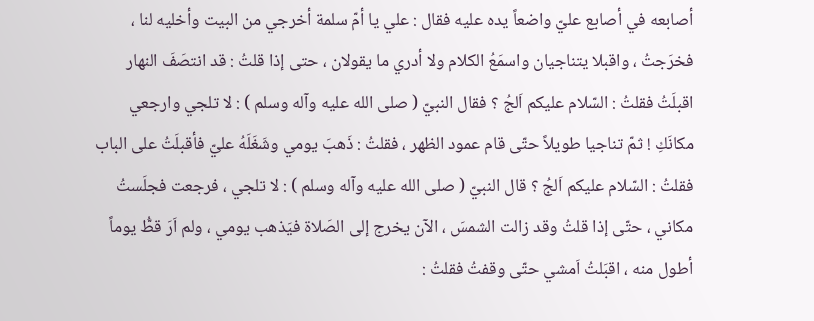أصابعه في أصابع عليّ واضعاً يده عليه فقال : علي يا أمّ سلمة أخرجي من البيت وأخليه لنا ، فخرَجتُ ، واقبلا يتناجيان واسمَعُ الكلام ولا أدري ما يقولان ، حتى إذا قلتُ : قد انتصَفَ النهار اقبلَتُ فقلتُ : السّلام عليكم اَلجُ ؟ فقال النبيّ ( صلى الله عليه وآله وسلم ) : لا تلجي وارجعي مكانَكِ ! ثمّ تناجيا طويلاً حتّى قام عمود الظهر ، فقلتُ : ذَهبَ يومي وشَغَلَهُ عليّ فأقبلَتُ على الباب فقلتُ : السّلام عليكم اَلجُ ؟ قال النبيّ ( صلى الله عليه وآله وسلم ) : لا تلجي ، فرجعت فجلَستُ مكاني ، حتّى إذا قلتُ وقد زالت الشمسَ ، الآن يخرج إلى الصَلاة فيَذهب يومي ، ولم اَرَ قطُّ يوماً أطول منه ، اقبَلتُ اَمشي حتّى وقفتُ فقلتُ :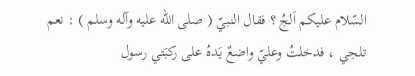السّلام عليكم اَلجُ ؟ فقال النبيّ ( صلى الله عليه وآله وسلم ) : نعم تلجي ، فدخلتُ وعليّ واضعٌ يَدهُ على ركبَتي رسول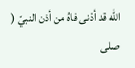الله قد أدْنى فاهُ من أذن النبيّ ( صلى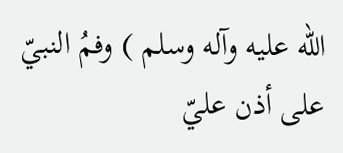الله عليه وآله وسلم ) وفمُ النبيّ على أذن عليّ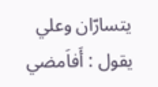يتسارّان وعلي يقول : أَفاَمضي